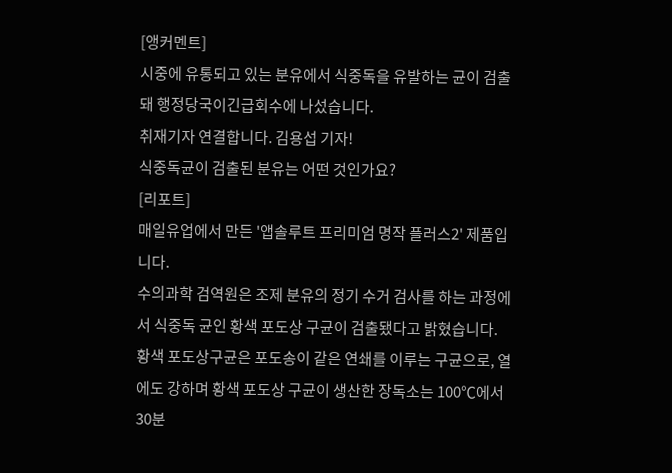[앵커멘트]
시중에 유통되고 있는 분유에서 식중독을 유발하는 균이 검출돼 행정당국이긴급회수에 나섰습니다.
취재기자 연결합니다. 김용섭 기자!
식중독균이 검출된 분유는 어떤 것인가요?
[리포트]
매일유업에서 만든 '앱솔루트 프리미엄 명작 플러스2' 제품입니다.
수의과학 검역원은 조제 분유의 정기 수거 검사를 하는 과정에서 식중독 균인 황색 포도상 구균이 검출됐다고 밝혔습니다.
황색 포도상구균은 포도송이 같은 연쇄를 이루는 구균으로, 열에도 강하며 황색 포도상 구균이 생산한 장독소는 100℃에서 30분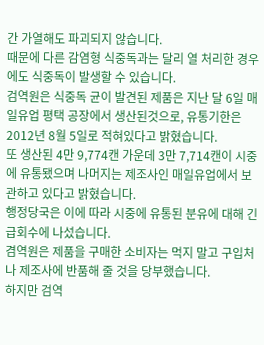간 가열해도 파괴되지 않습니다.
때문에 다른 감염형 식중독과는 달리 열 처리한 경우에도 식중독이 발생할 수 있습니다.
검역원은 식중독 균이 발견된 제품은 지난 달 6일 매일유업 평택 공장에서 생산된것으로, 유통기한은 2012년 8월 5일로 적혀있다고 밝혔습니다.
또 생산된 4만 9,774캔 가운데 3만 7,714캔이 시중에 유통됐으며 나머지는 제조사인 매일유업에서 보관하고 있다고 밝혔습니다.
행정당국은 이에 따라 시중에 유통된 분유에 대해 긴급회수에 나섰습니다.
겸역원은 제품을 구매한 소비자는 먹지 말고 구입처나 제조사에 반품해 줄 것을 당부했습니다.
하지만 검역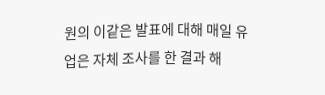원의 이같은 발표에 대해 매일 유업은 자체 조사를 한 결과 해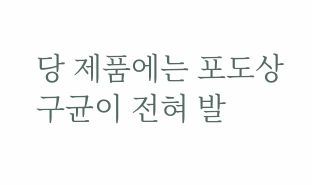당 제품에는 포도상 구균이 전혀 발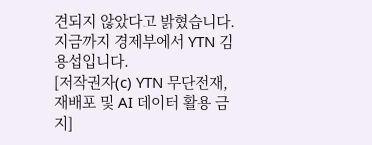견되지 않았다고 밝혔습니다.
지금까지 경제부에서 YTN 김용섭입니다.
[저작권자(c) YTN 무단전재, 재배포 및 AI 데이터 활용 금지]